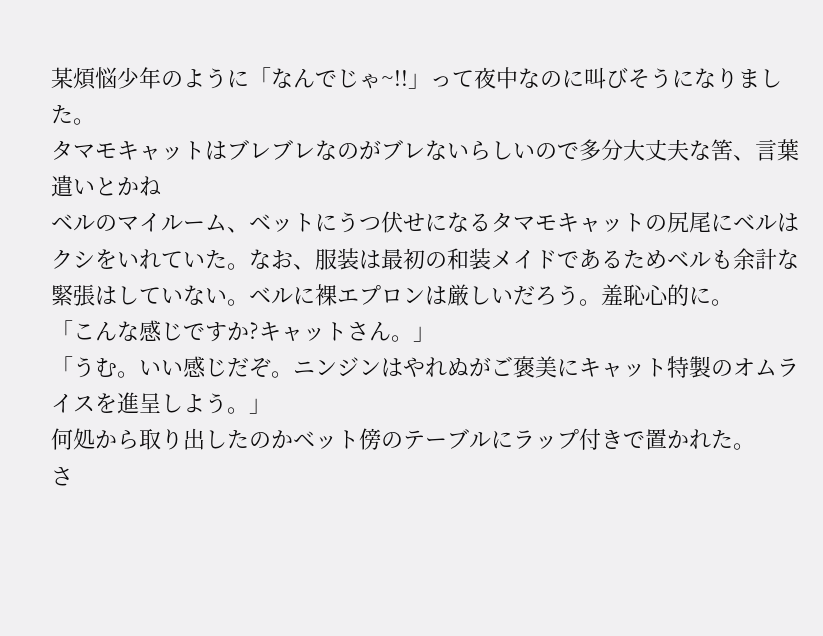某煩悩少年のように「なんでじゃ~!!」って夜中なのに叫びそうになりました。
タマモキャットはブレブレなのがブレないらしいので多分大丈夫な筈、言葉遣いとかね
ベルのマイルーム、ベットにうつ伏せになるタマモキャットの尻尾にベルはクシをいれていた。なお、服装は最初の和装メイドであるためベルも余計な緊張はしていない。ベルに裸エプロンは厳しいだろう。羞恥心的に。
「こんな感じですか?キャットさん。」
「うむ。いい感じだぞ。ニンジンはやれぬがご褒美にキャット特製のオムライスを進呈しよう。」
何処から取り出したのかベット傍のテーブルにラップ付きで置かれた。
さ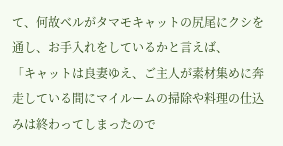て、何故ベルがタマモキャットの尻尾にクシを通し、お手入れをしているかと言えば、
「キャットは良妻ゆえ、ご主人が素材集めに奔走している間にマイルームの掃除や料理の仕込みは終わってしまったので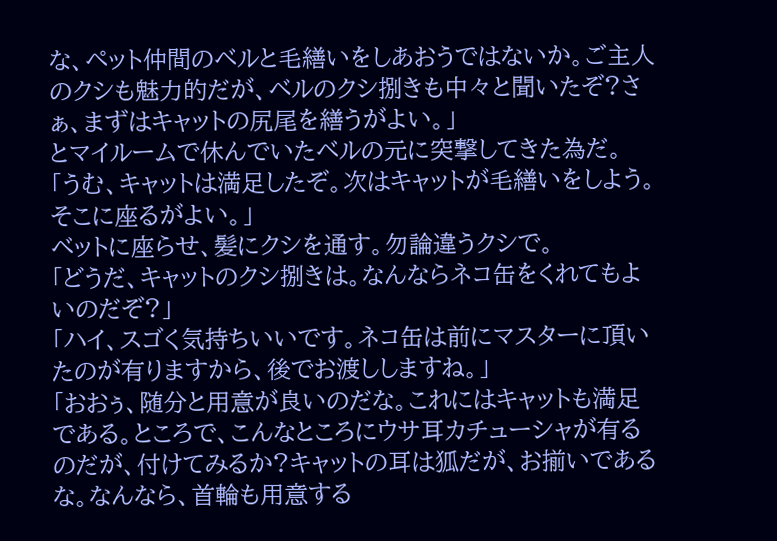な、ペット仲間のベルと毛繕いをしあおうではないか。ご主人のクシも魅力的だが、ベルのクシ捌きも中々と聞いたぞ?さぁ、まずはキャットの尻尾を繕うがよい。」
とマイルームで休んでいたベルの元に突撃してきた為だ。
「うむ、キャットは満足したぞ。次はキャットが毛繕いをしよう。そこに座るがよい。」
ベットに座らせ、髪にクシを通す。勿論違うクシで。
「どうだ、キャットのクシ捌きは。なんならネコ缶をくれてもよいのだぞ?」
「ハイ、スゴく気持ちいいです。ネコ缶は前にマスターに頂いたのが有りますから、後でお渡ししますね。」
「おおぅ、随分と用意が良いのだな。これにはキャットも満足である。ところで、こんなところにウサ耳カチューシャが有るのだが、付けてみるか?キャットの耳は狐だが、お揃いであるな。なんなら、首輪も用意する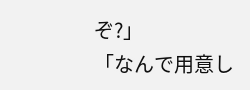ぞ?」
「なんで用意し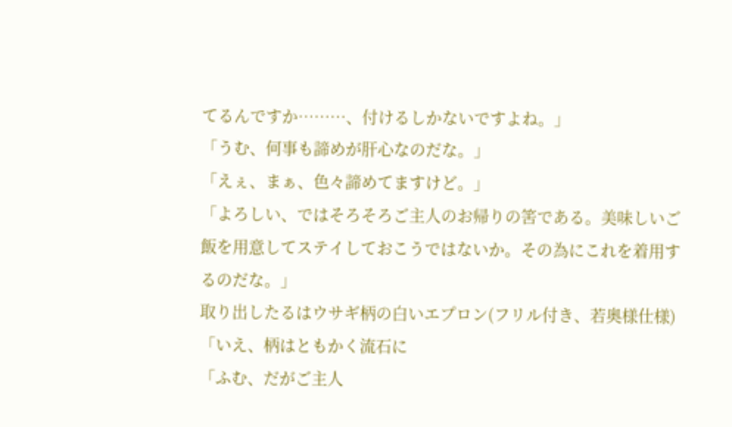てるんですか………、付けるしかないですよね。」
「うむ、何事も諦めが肝心なのだな。」
「えぇ、まぁ、色々諦めてますけど。」
「よろしい、ではそろそろご主人のお帰りの筈である。美味しいご飯を用意してステイしておこうではないか。その為にこれを着用するのだな。」
取り出したるはウサギ柄の白いエプロン(フリル付き、若奥様仕様)
「いえ、柄はともかく流石に
「ふむ、だがご主人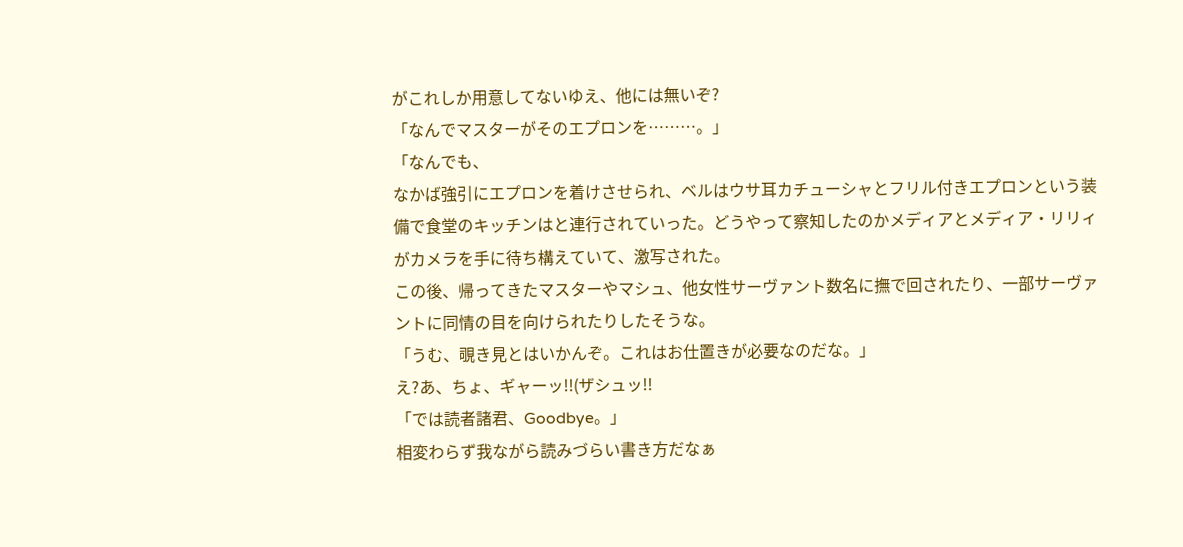がこれしか用意してないゆえ、他には無いぞ?
「なんでマスターがそのエプロンを………。」
「なんでも、
なかば強引にエプロンを着けさせられ、ベルはウサ耳カチューシャとフリル付きエプロンという装備で食堂のキッチンはと連行されていった。どうやって察知したのかメディアとメディア・リリィがカメラを手に待ち構えていて、激写された。
この後、帰ってきたマスターやマシュ、他女性サーヴァント数名に撫で回されたり、一部サーヴァントに同情の目を向けられたりしたそうな。
「うむ、覗き見とはいかんぞ。これはお仕置きが必要なのだな。」
え?あ、ちょ、ギャーッ!!(ザシュッ!!
「では読者諸君、Goodbye。」
相変わらず我ながら読みづらい書き方だなぁ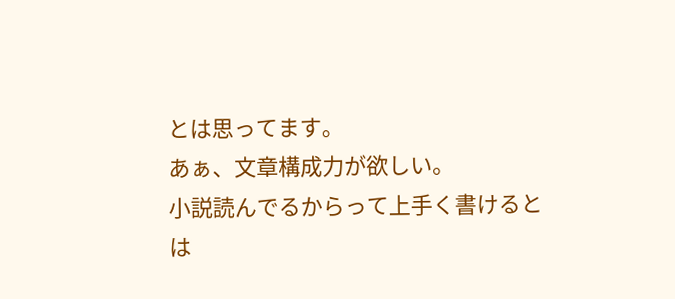とは思ってます。
あぁ、文章構成力が欲しい。
小説読んでるからって上手く書けるとは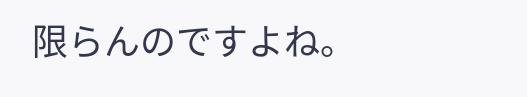限らんのですよね。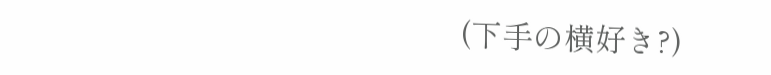(下手の横好き?)